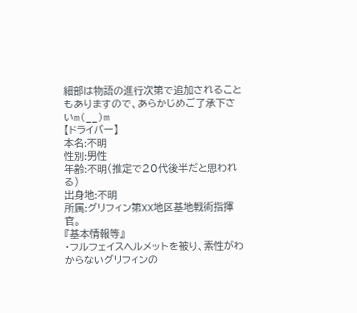細部は物語の進行次第で追加されることもありますので、あらかじめご了承下さいm(__)m
【ドライバー】
本名:不明
性別:男性
年齢:不明(推定で20代後半だと思われる)
出身地:不明
所属:グリフィン第XX地区基地戦術指揮官。
『基本情報等』
・フルフェイスヘルメットを被り、素性がわからないグリフィンの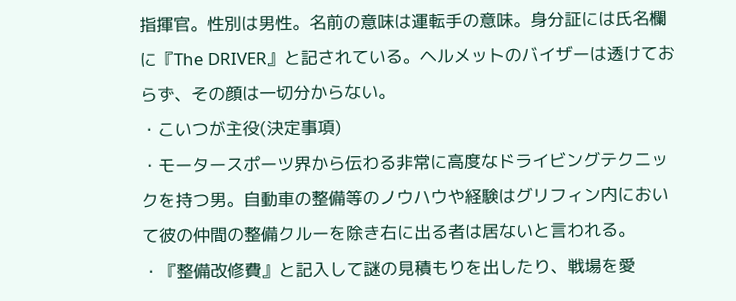指揮官。性別は男性。名前の意味は運転手の意味。身分証には氏名欄に『The DRIVER』と記されている。ヘルメットのバイザーは透けておらず、その顔は一切分からない。
・こいつが主役(決定事項)
・モータースポーツ界から伝わる非常に高度なドライビングテクニックを持つ男。自動車の整備等のノウハウや経験はグリフィン内において彼の仲間の整備クルーを除き右に出る者は居ないと言われる。
・『整備改修費』と記入して謎の見積もりを出したり、戦場を愛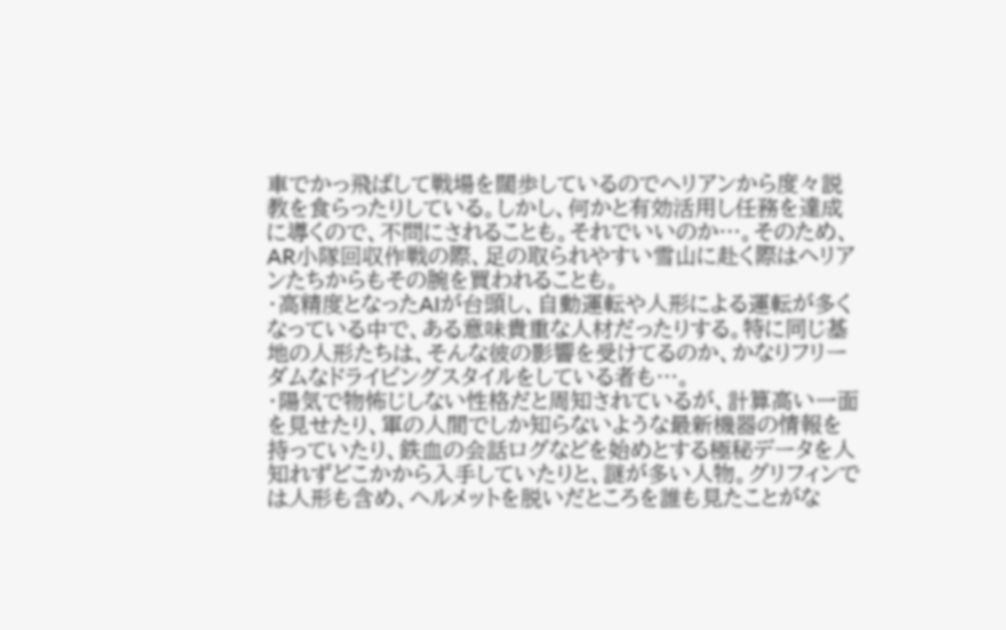車でかっ飛ばして戦場を闊歩しているのでヘリアンから度々説教を食らったりしている。しかし、何かと有効活用し任務を達成に導くので、不問にされることも。それでいいのか…。そのため、AR小隊回収作戦の際、足の取られやすい雪山に赴く際はヘリアンたちからもその腕を買われることも。
・高精度となったAIが台頭し、自動運転や人形による運転が多くなっている中で、ある意味貴重な人材だったりする。特に同じ基地の人形たちは、そんな彼の影響を受けてるのか、かなりフリーダムなドライビングスタイルをしている者も…。
・陽気で物怖じしない性格だと周知されているが、計算高い一面を見せたり、軍の人間でしか知らないような最新機器の情報を持っていたり、鉄血の会話ログなどを始めとする極秘データを人知れずどこかから入手していたりと、謎が多い人物。グリフィンでは人形も含め、ヘルメットを脱いだところを誰も見たことがな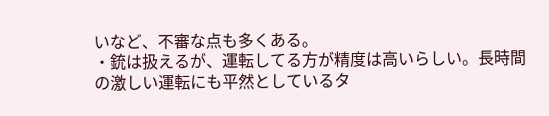いなど、不審な点も多くある。
・銃は扱えるが、運転してる方が精度は高いらしい。長時間の激しい運転にも平然としているタ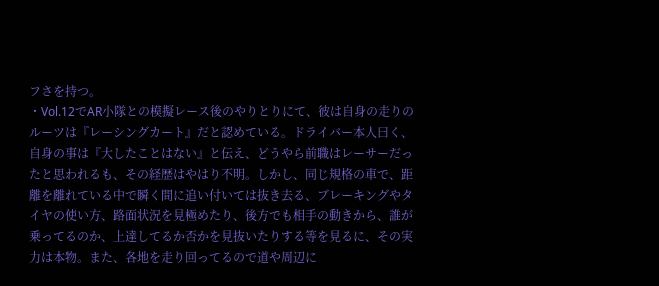フさを持つ。
・Vol.12でAR小隊との模擬レース後のやりとりにて、彼は自身の走りのルーツは『レーシングカート』だと認めている。ドライバー本人曰く、自身の事は『大したことはない』と伝え、どうやら前職はレーサーだったと思われるも、その経歴はやはり不明。しかし、同じ規格の車で、距離を離れている中で瞬く間に追い付いては抜き去る、ブレーキングやタイヤの使い方、路面状況を見極めたり、後方でも相手の動きから、誰が乗ってるのか、上達してるか否かを見抜いたりする等を見るに、その実力は本物。また、各地を走り回ってるので道や周辺に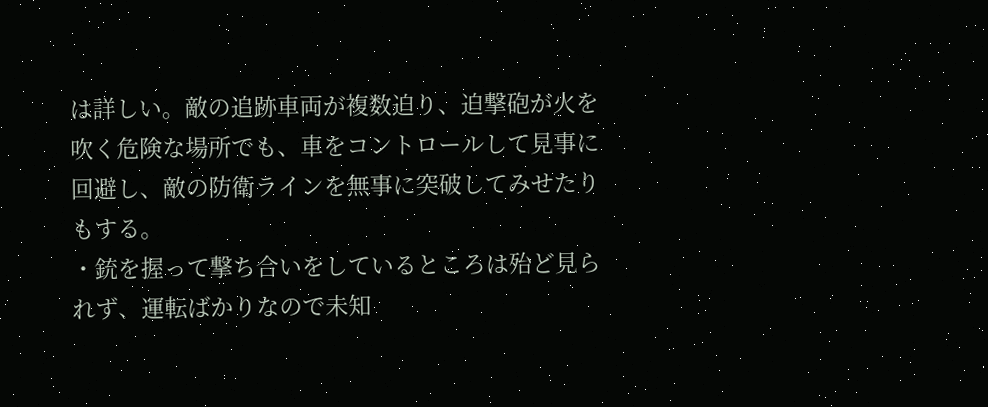は詳しい。敵の追跡車両が複数迫り、迫撃砲が火を吹く危険な場所でも、車をコントロールして見事に回避し、敵の防衛ラインを無事に突破してみせたりもする。
・銃を握って撃ち合いをしているところは殆ど見られず、運転ばかりなので未知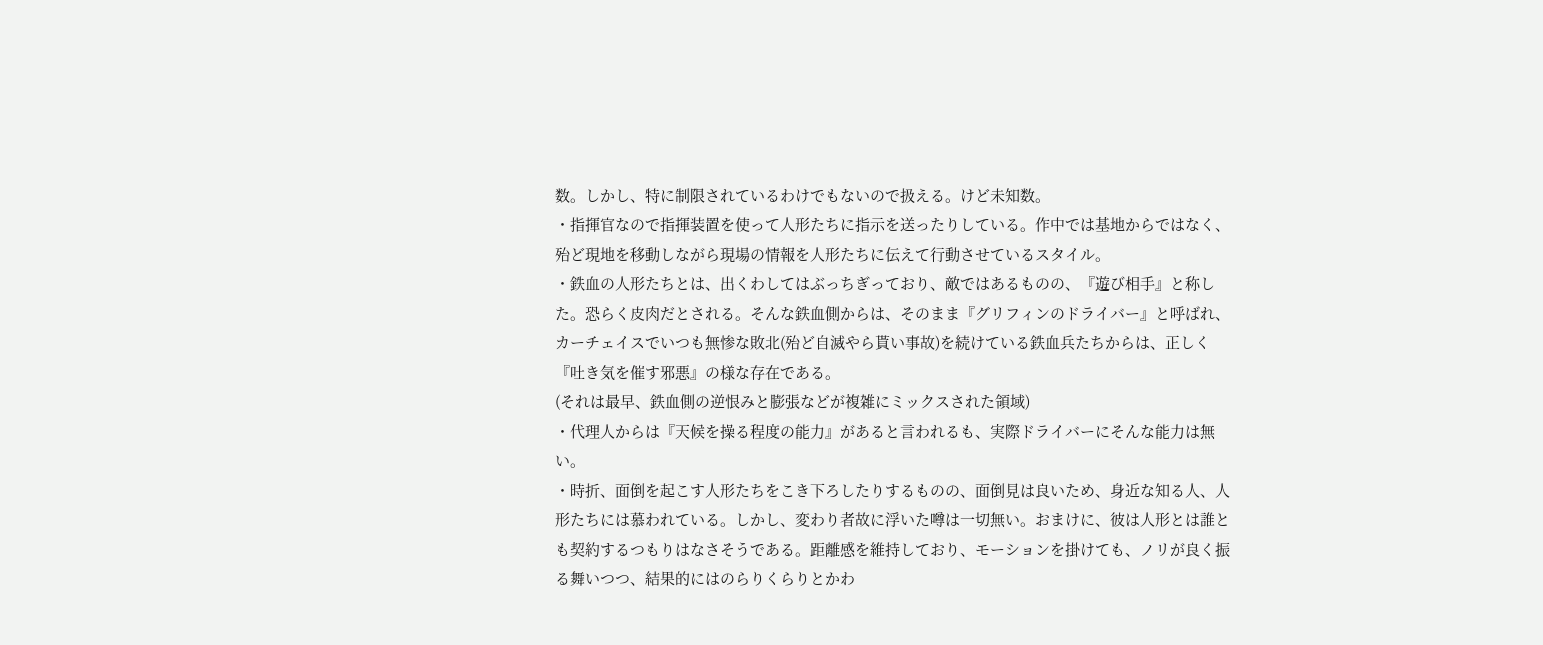数。しかし、特に制限されているわけでもないので扱える。けど未知数。
・指揮官なので指揮装置を使って人形たちに指示を送ったりしている。作中では基地からではなく、殆ど現地を移動しながら現場の情報を人形たちに伝えて行動させているスタイル。
・鉄血の人形たちとは、出くわしてはぶっちぎっており、敵ではあるものの、『遊び相手』と称した。恐らく皮肉だとされる。そんな鉄血側からは、そのまま『グリフィンのドライバー』と呼ばれ、カーチェイスでいつも無惨な敗北(殆ど自滅やら貰い事故)を続けている鉄血兵たちからは、正しく『吐き気を催す邪悪』の様な存在である。
(それは最早、鉄血側の逆恨みと膨張などが複雑にミックスされた領域)
・代理人からは『天候を操る程度の能力』があると言われるも、実際ドライバーにそんな能力は無い。
・時折、面倒を起こす人形たちをこき下ろしたりするものの、面倒見は良いため、身近な知る人、人形たちには慕われている。しかし、変わり者故に浮いた噂は一切無い。おまけに、彼は人形とは誰とも契約するつもりはなさそうである。距離感を維持しており、モーションを掛けても、ノリが良く振る舞いつつ、結果的にはのらりくらりとかわ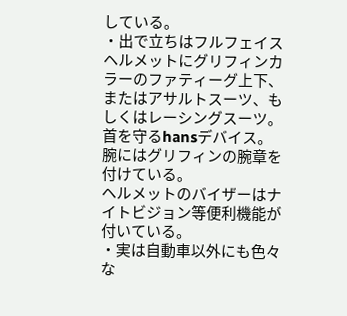している。
・出で立ちはフルフェイスヘルメットにグリフィンカラーのファティーグ上下、またはアサルトスーツ、もしくはレーシングスーツ。首を守るhansデバイス。腕にはグリフィンの腕章を付けている。
ヘルメットのバイザーはナイトビジョン等便利機能が付いている。
・実は自動車以外にも色々な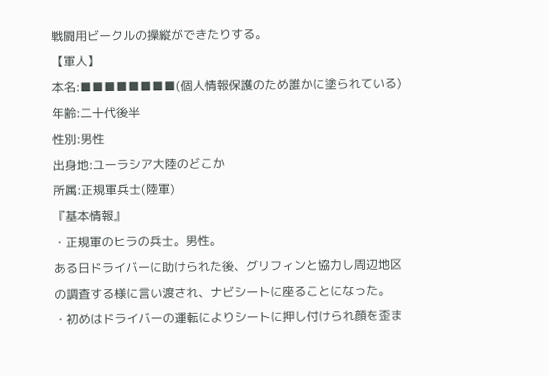戦闘用ビークルの操縦ができたりする。
【軍人】
本名:■■■■■■■■(個人情報保護のため誰かに塗られている)
年齢:二十代後半
性別:男性
出身地:ユーラシア大陸のどこか
所属:正規軍兵士(陸軍)
『基本情報』
・正規軍のヒラの兵士。男性。
ある日ドライバーに助けられた後、グリフィンと協力し周辺地区の調査する様に言い渡され、ナビシートに座ることになった。
・初めはドライバーの運転によりシートに押し付けられ顔を歪ま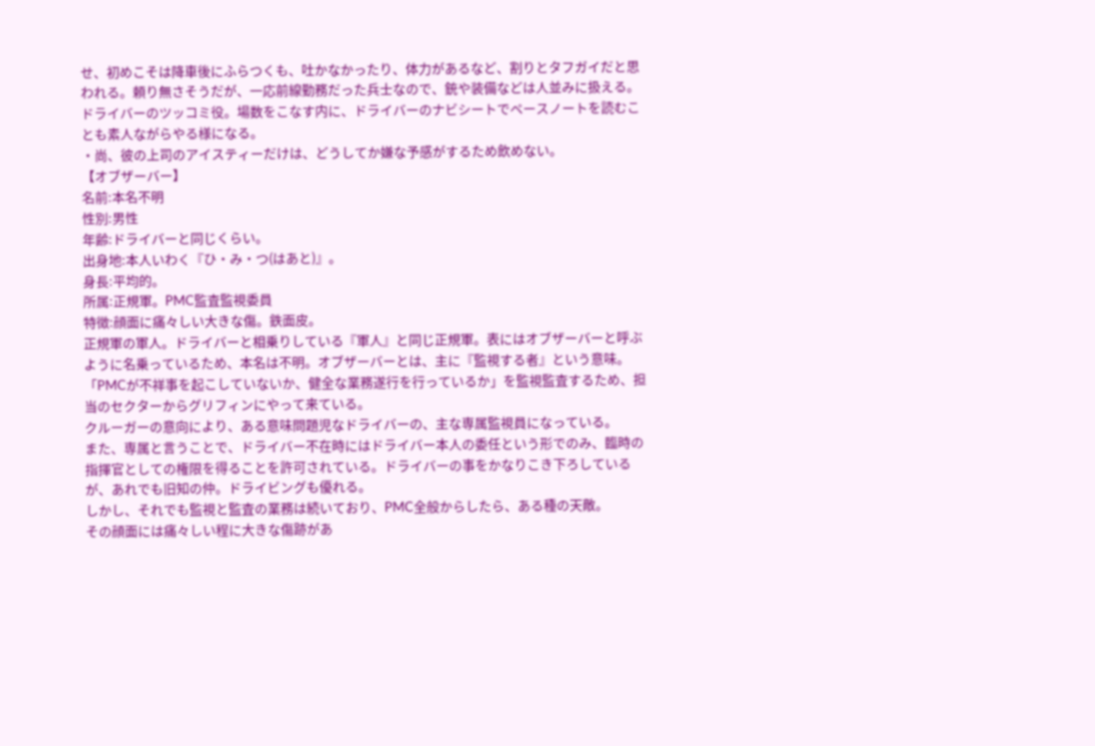せ、初めこそは降車後にふらつくも、吐かなかったり、体力があるなど、割りとタフガイだと思われる。頼り無さそうだが、一応前線勤務だった兵士なので、銃や装備などは人並みに扱える。ドライバーのツッコミ役。場数をこなす内に、ドライバーのナビシートでペースノートを読むことも素人ながらやる様になる。
・尚、彼の上司のアイスティーだけは、どうしてか嫌な予感がするため飲めない。
【オブザーバー】
名前:本名不明
性別:男性
年齢:ドライバーと同じくらい。
出身地:本人いわく『ひ・み・つ(はあと)』。
身長:平均的。
所属:正規軍。PMC監査監視委員
特徴:顔面に痛々しい大きな傷。鉄面皮。
正規軍の軍人。ドライバーと相乗りしている『軍人』と同じ正規軍。表にはオブザーバーと呼ぶように名乗っているため、本名は不明。オブザーバーとは、主に『監視する者』という意味。
「PMCが不祥事を起こしていないか、健全な業務遂行を行っているか」を監視監査するため、担当のセクターからグリフィンにやって来ている。
クルーガーの意向により、ある意味問題児なドライバーの、主な専属監視員になっている。
また、専属と言うことで、ドライバー不在時にはドライバー本人の委任という形でのみ、臨時の指揮官としての権限を得ることを許可されている。ドライバーの事をかなりこき下ろしているが、あれでも旧知の仲。ドライビングも優れる。
しかし、それでも監視と監査の業務は続いており、PMC全般からしたら、ある種の天敵。
その顔面には痛々しい程に大きな傷跡があ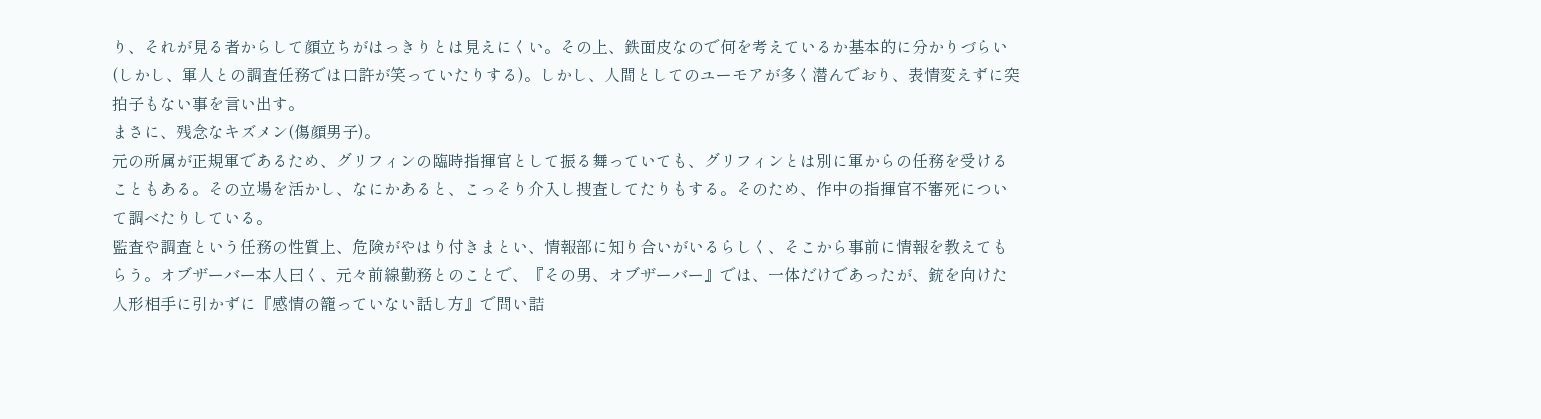り、それが見る者からして顔立ちがはっきりとは見えにくい。その上、鉄面皮なので何を考えているか基本的に分かりづらい(しかし、軍人との調査任務では口許が笑っていたりする)。しかし、人間としてのユーモアが多く潜んでおり、表情変えずに突拍子もない事を言い出す。
まさに、残念なキズメン(傷顔男子)。
元の所属が正規軍であるため、グリフィンの臨時指揮官として振る舞っていても、グリフィンとは別に軍からの任務を受けることもある。その立場を活かし、なにかあると、こっそり介入し捜査してたりもする。そのため、作中の指揮官不審死について調べたりしている。
監査や調査という任務の性質上、危険がやはり付きまとい、情報部に知り合いがいるらしく、そこから事前に情報を教えてもらう。オブザーバー本人曰く、元々前線勤務とのことで、『その男、オブザーバー』では、一体だけであったが、銃を向けた人形相手に引かずに『感情の籠っていない話し方』で問い詰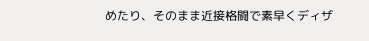めたり、そのまま近接格闘で素早くディザ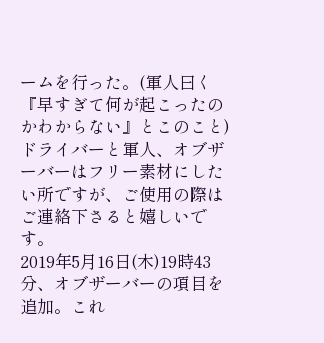ームを行った。(軍人曰く『早すぎて何が起こったのかわからない』とこのこと)
ドライバーと軍人、オブザーバーはフリー素材にしたい所ですが、ご使用の際はご連絡下さると嬉しいです。
2019年5月16日(木)19時43分、オブザーバーの項目を追加。これ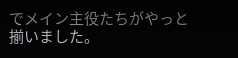でメイン主役たちがやっと揃いました。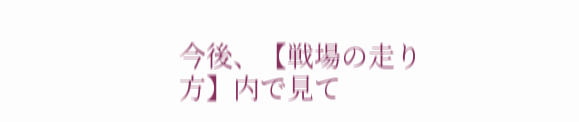今後、【戦場の走り方】内で見て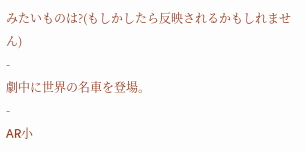みたいものは?(もしかしたら反映されるかもしれません)
-
劇中に世界の名車を登場。
-
AR小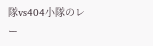隊vs404小隊のレー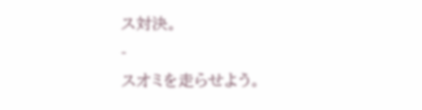ス対決。
-
スオミを走らせよう。